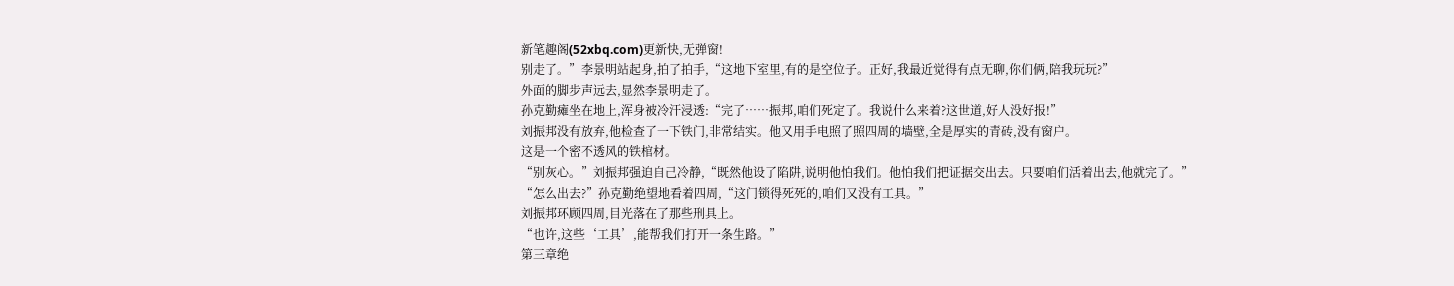新笔趣阁(52xbq.com)更新快,无弹窗!
别走了。”李景明站起身,拍了拍手,“这地下室里,有的是空位子。正好,我最近觉得有点无聊,你们俩,陪我玩玩?”
外面的脚步声远去,显然李景明走了。
孙克勤瘫坐在地上,浑身被冷汗浸透:“完了……振邦,咱们死定了。我说什么来着?这世道,好人没好报!”
刘振邦没有放弃,他检查了一下铁门,非常结实。他又用手电照了照四周的墙壁,全是厚实的青砖,没有窗户。
这是一个密不透风的铁棺材。
“别灰心。”刘振邦强迫自己冷静,“既然他设了陷阱,说明他怕我们。他怕我们把证据交出去。只要咱们活着出去,他就完了。”
“怎么出去?”孙克勤绝望地看着四周,“这门锁得死死的,咱们又没有工具。”
刘振邦环顾四周,目光落在了那些刑具上。
“也许,这些‘工具’,能帮我们打开一条生路。”
第三章绝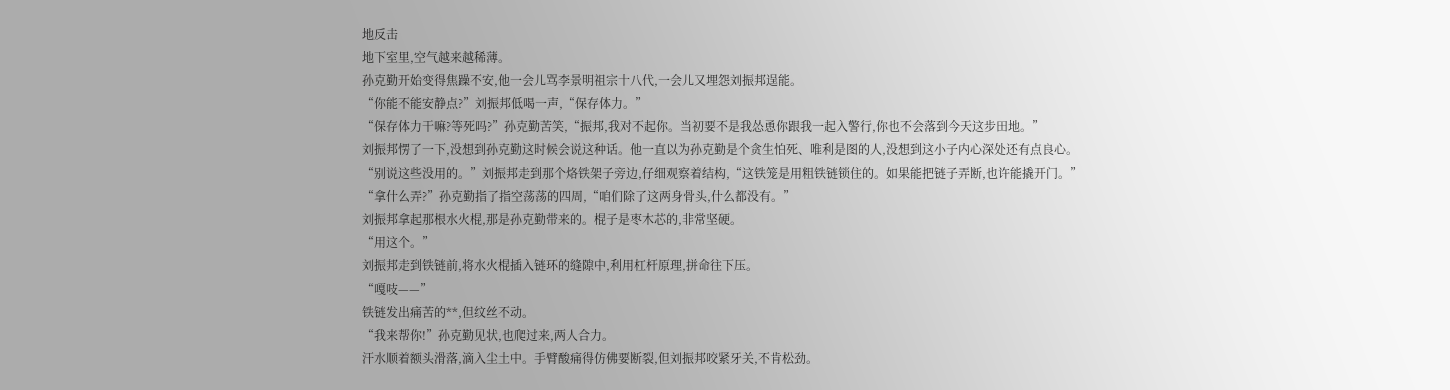地反击
地下室里,空气越来越稀薄。
孙克勤开始变得焦躁不安,他一会儿骂李景明祖宗十八代,一会儿又埋怨刘振邦逞能。
“你能不能安静点?”刘振邦低喝一声,“保存体力。”
“保存体力干嘛?等死吗?”孙克勤苦笑,“振邦,我对不起你。当初要不是我怂恿你跟我一起入警行,你也不会落到今天这步田地。”
刘振邦愣了一下,没想到孙克勤这时候会说这种话。他一直以为孙克勤是个贪生怕死、唯利是图的人,没想到这小子内心深处还有点良心。
“别说这些没用的。”刘振邦走到那个烙铁架子旁边,仔细观察着结构,“这铁笼是用粗铁链锁住的。如果能把链子弄断,也许能撬开门。”
“拿什么弄?”孙克勤指了指空荡荡的四周,“咱们除了这两身骨头,什么都没有。”
刘振邦拿起那根水火棍,那是孙克勤带来的。棍子是枣木芯的,非常坚硬。
“用这个。”
刘振邦走到铁链前,将水火棍插入链环的缝隙中,利用杠杆原理,拼命往下压。
“嘎吱——”
铁链发出痛苦的**,但纹丝不动。
“我来帮你!”孙克勤见状,也爬过来,两人合力。
汗水顺着额头滑落,滴入尘土中。手臂酸痛得仿佛要断裂,但刘振邦咬紧牙关,不肯松劲。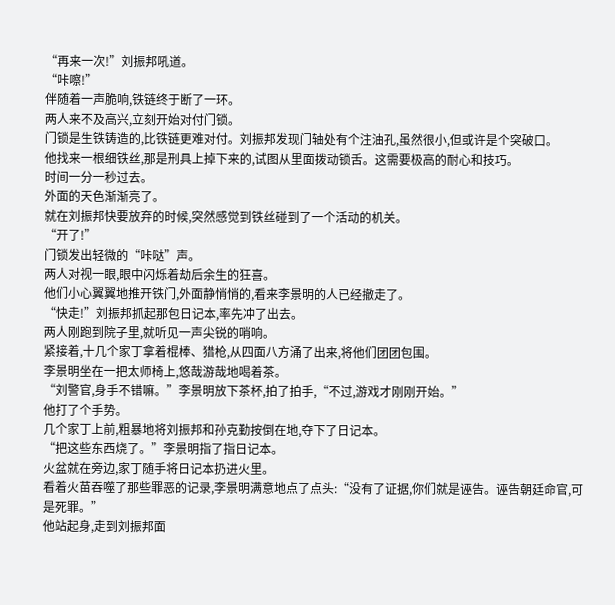“再来一次!”刘振邦吼道。
“咔嚓!”
伴随着一声脆响,铁链终于断了一环。
两人来不及高兴,立刻开始对付门锁。
门锁是生铁铸造的,比铁链更难对付。刘振邦发现门轴处有个注油孔,虽然很小,但或许是个突破口。
他找来一根细铁丝,那是刑具上掉下来的,试图从里面拨动锁舌。这需要极高的耐心和技巧。
时间一分一秒过去。
外面的天色渐渐亮了。
就在刘振邦快要放弃的时候,突然感觉到铁丝碰到了一个活动的机关。
“开了!”
门锁发出轻微的“咔哒”声。
两人对视一眼,眼中闪烁着劫后余生的狂喜。
他们小心翼翼地推开铁门,外面静悄悄的,看来李景明的人已经撤走了。
“快走!”刘振邦抓起那包日记本,率先冲了出去。
两人刚跑到院子里,就听见一声尖锐的哨响。
紧接着,十几个家丁拿着棍棒、猎枪,从四面八方涌了出来,将他们团团包围。
李景明坐在一把太师椅上,悠哉游哉地喝着茶。
“刘警官,身手不错嘛。”李景明放下茶杯,拍了拍手,“不过,游戏才刚刚开始。”
他打了个手势。
几个家丁上前,粗暴地将刘振邦和孙克勤按倒在地,夺下了日记本。
“把这些东西烧了。”李景明指了指日记本。
火盆就在旁边,家丁随手将日记本扔进火里。
看着火苗吞噬了那些罪恶的记录,李景明满意地点了点头:“没有了证据,你们就是诬告。诬告朝廷命官,可是死罪。”
他站起身,走到刘振邦面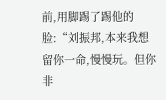前,用脚踢了踢他的脸:“刘振邦,本来我想留你一命,慢慢玩。但你非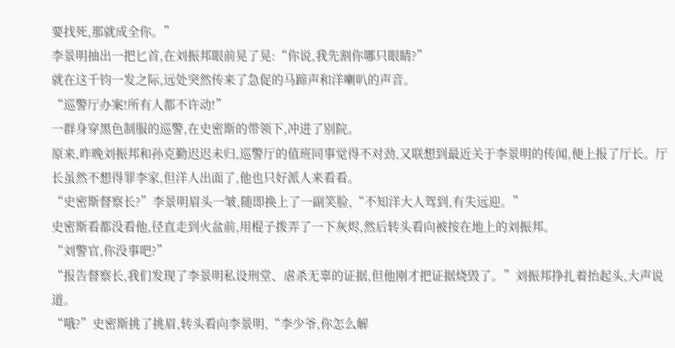要找死,那就成全你。”
李景明抽出一把匕首,在刘振邦眼前晃了晃:“你说,我先割你哪只眼睛?”
就在这千钧一发之际,远处突然传来了急促的马蹄声和洋喇叭的声音。
“巡警厅办案!所有人都不许动!”
一群身穿黑色制服的巡警,在史密斯的带领下,冲进了别院。
原来,昨晚刘振邦和孙克勤迟迟未归,巡警厅的值班同事觉得不对劲,又联想到最近关于李景明的传闻,便上报了厅长。厅长虽然不想得罪李家,但洋人出面了,他也只好派人来看看。
“史密斯督察长?”李景明眉头一皱,随即换上了一副笑脸,“不知洋大人驾到,有失远迎。”
史密斯看都没看他,径直走到火盆前,用棍子拨弄了一下灰烬,然后转头看向被按在地上的刘振邦。
“刘警官,你没事吧?”
“报告督察长,我们发现了李景明私设刑堂、虐杀无辜的证据,但他刚才把证据烧毁了。”刘振邦挣扎着抬起头,大声说道。
“哦?”史密斯挑了挑眉,转头看向李景明,“李少爷,你怎么解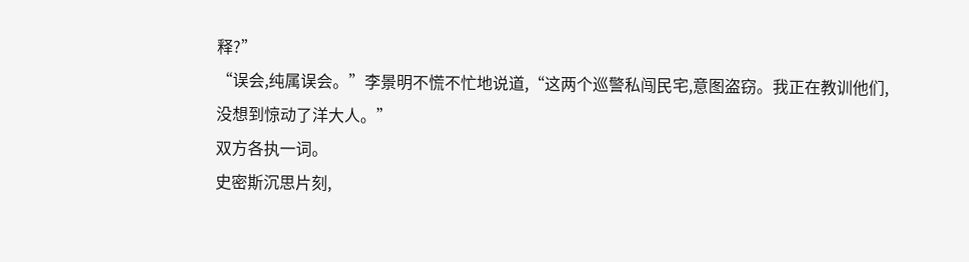释?”
“误会,纯属误会。”李景明不慌不忙地说道,“这两个巡警私闯民宅,意图盗窃。我正在教训他们,没想到惊动了洋大人。”
双方各执一词。
史密斯沉思片刻,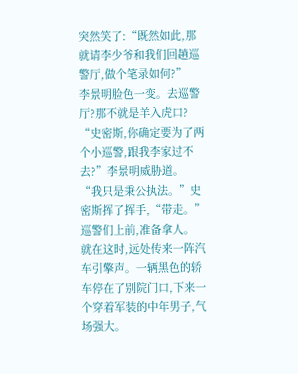突然笑了:“既然如此,那就请李少爷和我们回趟巡警厅,做个笔录如何?”
李景明脸色一变。去巡警厅?那不就是羊入虎口?
“史密斯,你确定要为了两个小巡警,跟我李家过不去?”李景明威胁道。
“我只是秉公执法。”史密斯挥了挥手,“带走。”
巡警们上前,准备拿人。
就在这时,远处传来一阵汽车引擎声。一辆黑色的轿车停在了别院门口,下来一个穿着军装的中年男子,气场强大。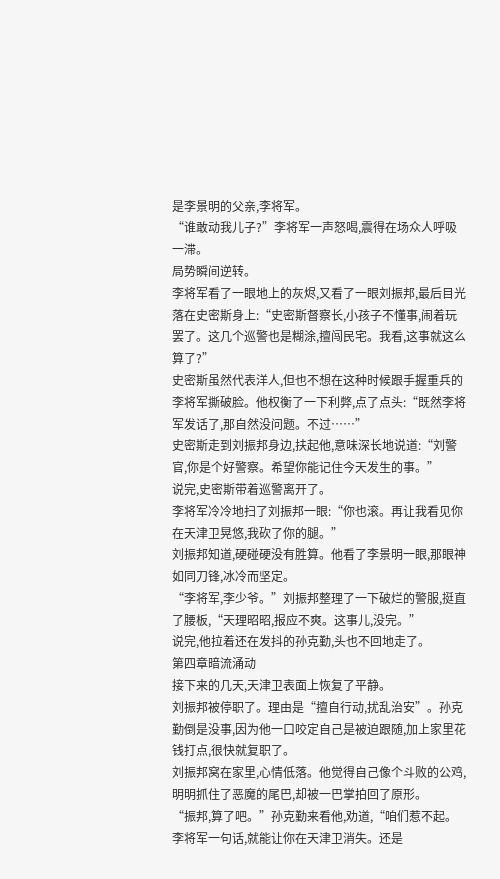是李景明的父亲,李将军。
“谁敢动我儿子?”李将军一声怒喝,震得在场众人呼吸一滞。
局势瞬间逆转。
李将军看了一眼地上的灰烬,又看了一眼刘振邦,最后目光落在史密斯身上:“史密斯督察长,小孩子不懂事,闹着玩罢了。这几个巡警也是糊涂,擅闯民宅。我看,这事就这么算了?”
史密斯虽然代表洋人,但也不想在这种时候跟手握重兵的李将军撕破脸。他权衡了一下利弊,点了点头:“既然李将军发话了,那自然没问题。不过……”
史密斯走到刘振邦身边,扶起他,意味深长地说道:“刘警官,你是个好警察。希望你能记住今天发生的事。”
说完,史密斯带着巡警离开了。
李将军冷冷地扫了刘振邦一眼:“你也滚。再让我看见你在天津卫晃悠,我砍了你的腿。”
刘振邦知道,硬碰硬没有胜算。他看了李景明一眼,那眼神如同刀锋,冰冷而坚定。
“李将军,李少爷。”刘振邦整理了一下破烂的警服,挺直了腰板,“天理昭昭,报应不爽。这事儿,没完。”
说完,他拉着还在发抖的孙克勤,头也不回地走了。
第四章暗流涌动
接下来的几天,天津卫表面上恢复了平静。
刘振邦被停职了。理由是“擅自行动,扰乱治安”。孙克勤倒是没事,因为他一口咬定自己是被迫跟随,加上家里花钱打点,很快就复职了。
刘振邦窝在家里,心情低落。他觉得自己像个斗败的公鸡,明明抓住了恶魔的尾巴,却被一巴掌拍回了原形。
“振邦,算了吧。”孙克勤来看他,劝道,“咱们惹不起。李将军一句话,就能让你在天津卫消失。还是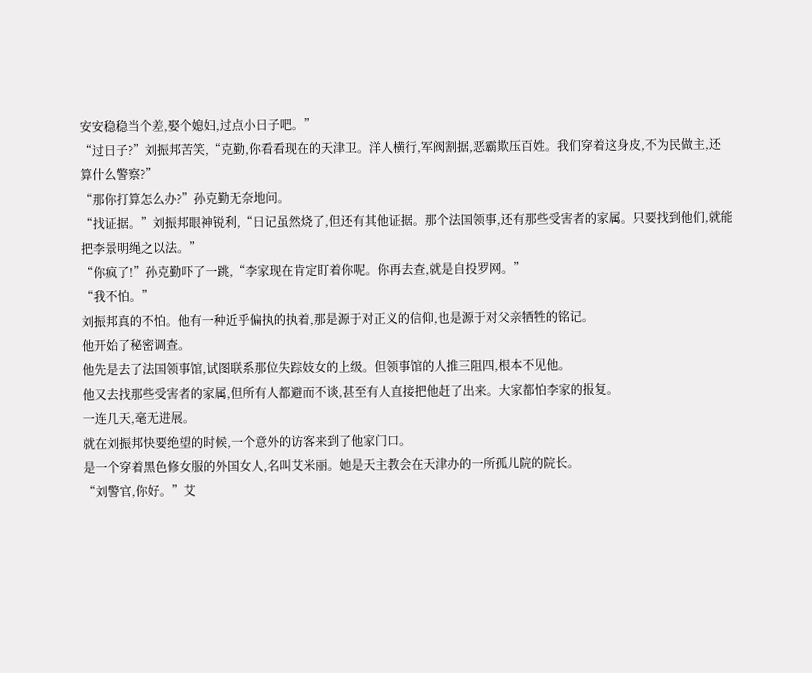安安稳稳当个差,娶个媳妇,过点小日子吧。”
“过日子?”刘振邦苦笑,“克勤,你看看现在的天津卫。洋人横行,军阀割据,恶霸欺压百姓。我们穿着这身皮,不为民做主,还算什么警察?”
“那你打算怎么办?”孙克勤无奈地问。
“找证据。”刘振邦眼神锐利,“日记虽然烧了,但还有其他证据。那个法国领事,还有那些受害者的家属。只要找到他们,就能把李景明绳之以法。”
“你疯了!”孙克勤吓了一跳,“李家现在肯定盯着你呢。你再去查,就是自投罗网。”
“我不怕。”
刘振邦真的不怕。他有一种近乎偏执的执着,那是源于对正义的信仰,也是源于对父亲牺牲的铭记。
他开始了秘密调查。
他先是去了法国领事馆,试图联系那位失踪妓女的上级。但领事馆的人推三阻四,根本不见他。
他又去找那些受害者的家属,但所有人都避而不谈,甚至有人直接把他赶了出来。大家都怕李家的报复。
一连几天,毫无进展。
就在刘振邦快要绝望的时候,一个意外的访客来到了他家门口。
是一个穿着黑色修女服的外国女人,名叫艾米丽。她是天主教会在天津办的一所孤儿院的院长。
“刘警官,你好。”艾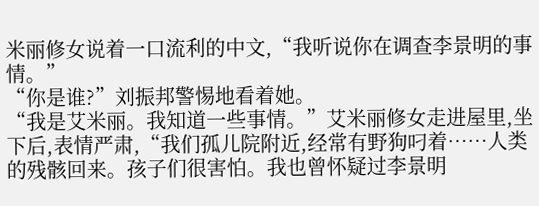米丽修女说着一口流利的中文,“我听说你在调查李景明的事情。”
“你是谁?”刘振邦警惕地看着她。
“我是艾米丽。我知道一些事情。”艾米丽修女走进屋里,坐下后,表情严肃,“我们孤儿院附近,经常有野狗叼着……人类的残骸回来。孩子们很害怕。我也曾怀疑过李景明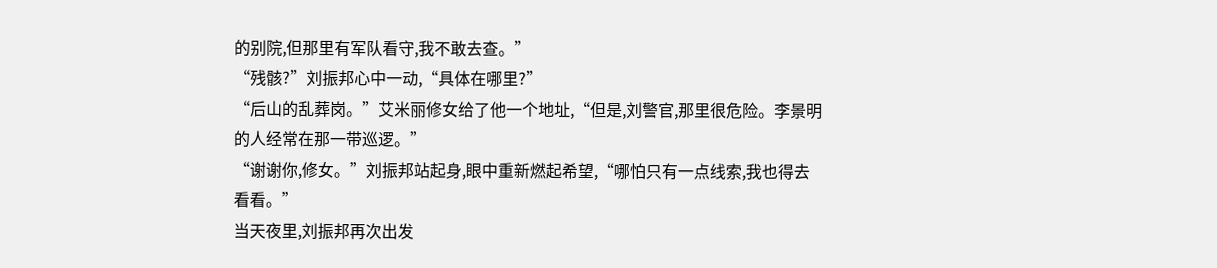的别院,但那里有军队看守,我不敢去查。”
“残骸?”刘振邦心中一动,“具体在哪里?”
“后山的乱葬岗。”艾米丽修女给了他一个地址,“但是,刘警官,那里很危险。李景明的人经常在那一带巡逻。”
“谢谢你,修女。”刘振邦站起身,眼中重新燃起希望,“哪怕只有一点线索,我也得去看看。”
当天夜里,刘振邦再次出发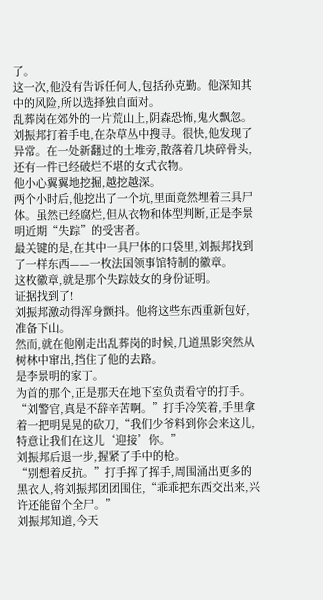了。
这一次,他没有告诉任何人,包括孙克勤。他深知其中的风险,所以选择独自面对。
乱葬岗在郊外的一片荒山上,阴森恐怖,鬼火飘忽。
刘振邦打着手电,在杂草丛中搜寻。很快,他发现了异常。在一处新翻过的土堆旁,散落着几块碎骨头,还有一件已经破烂不堪的女式衣物。
他小心翼翼地挖掘,越挖越深。
两个小时后,他挖出了一个坑,里面竟然埋着三具尸体。虽然已经腐烂,但从衣物和体型判断,正是李景明近期“失踪”的受害者。
最关键的是,在其中一具尸体的口袋里,刘振邦找到了一样东西——一枚法国领事馆特制的徽章。
这枚徽章,就是那个失踪妓女的身份证明。
证据找到了!
刘振邦激动得浑身颤抖。他将这些东西重新包好,准备下山。
然而,就在他刚走出乱葬岗的时候,几道黑影突然从树林中窜出,挡住了他的去路。
是李景明的家丁。
为首的那个,正是那天在地下室负责看守的打手。
“刘警官,真是不辞辛苦啊。”打手冷笑着,手里拿着一把明晃晃的砍刀,“我们少爷料到你会来这儿,特意让我们在这儿‘迎接’你。”
刘振邦后退一步,握紧了手中的枪。
“别想着反抗。”打手挥了挥手,周围涌出更多的黑衣人,将刘振邦团团围住,“乖乖把东西交出来,兴许还能留个全尸。”
刘振邦知道,今天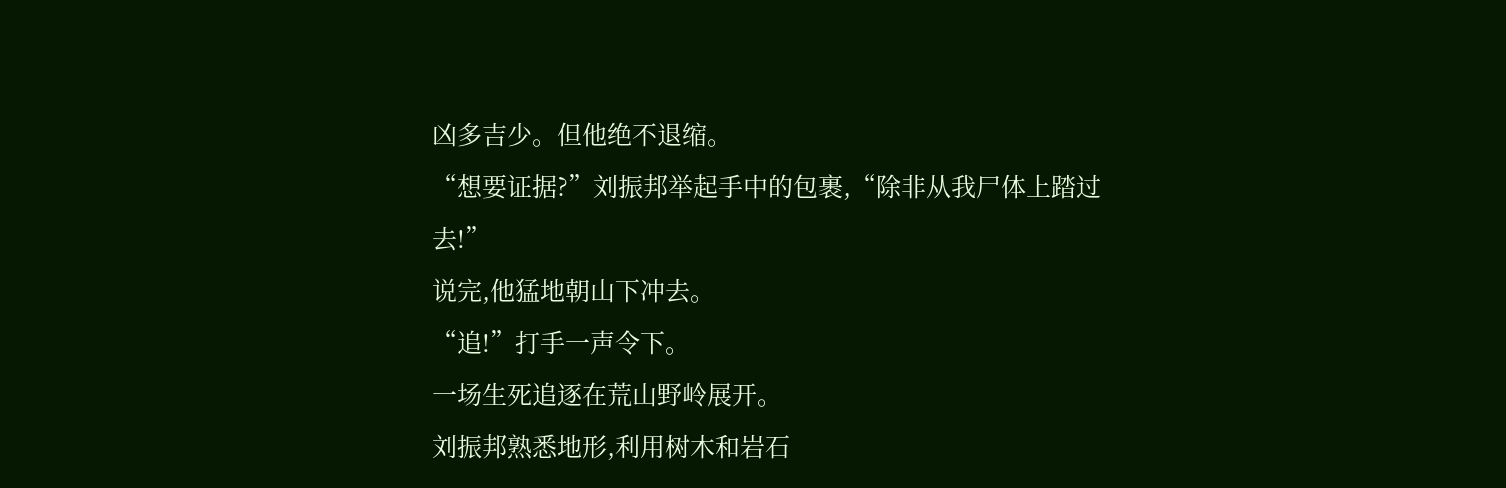凶多吉少。但他绝不退缩。
“想要证据?”刘振邦举起手中的包裹,“除非从我尸体上踏过去!”
说完,他猛地朝山下冲去。
“追!”打手一声令下。
一场生死追逐在荒山野岭展开。
刘振邦熟悉地形,利用树木和岩石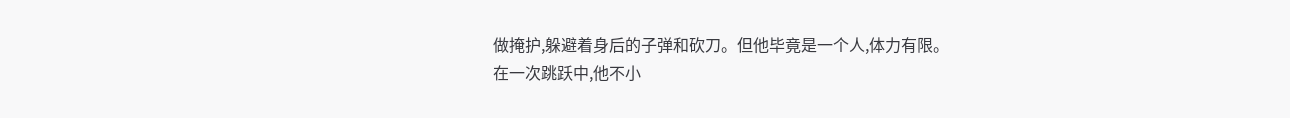做掩护,躲避着身后的子弹和砍刀。但他毕竟是一个人,体力有限。
在一次跳跃中,他不小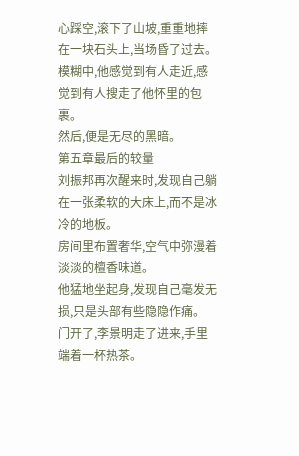心踩空,滚下了山坡,重重地摔在一块石头上,当场昏了过去。
模糊中,他感觉到有人走近,感觉到有人搜走了他怀里的包裹。
然后,便是无尽的黑暗。
第五章最后的较量
刘振邦再次醒来时,发现自己躺在一张柔软的大床上,而不是冰冷的地板。
房间里布置奢华,空气中弥漫着淡淡的檀香味道。
他猛地坐起身,发现自己毫发无损,只是头部有些隐隐作痛。
门开了,李景明走了进来,手里端着一杯热茶。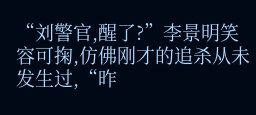“刘警官,醒了?”李景明笑容可掬,仿佛刚才的追杀从未发生过,“昨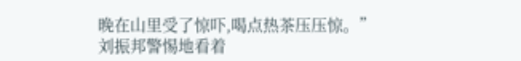晚在山里受了惊吓,喝点热茶压压惊。”
刘振邦警惕地看着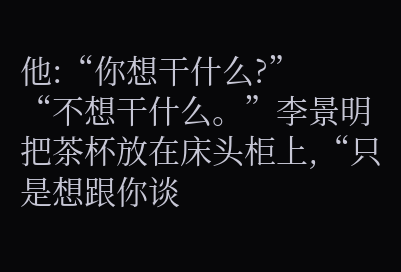他:“你想干什么?”
“不想干什么。”李景明把茶杯放在床头柜上,“只是想跟你谈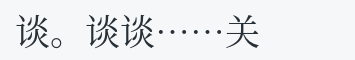谈。谈谈……关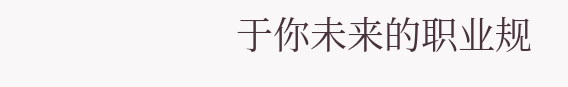于你未来的职业规